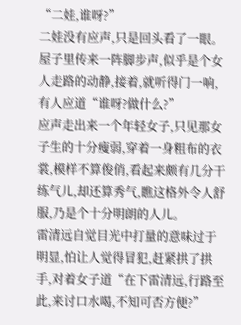“二娃,谁呀?”
二娃没有应声,只是回头看了一眼。
屋子里传来一阵脚步声,似乎是个女人走路的动静,接着,就听得门一响,有人应道“谁呀?做什么?”
应声走出来一个年轻女子,只见那女子生的十分瘦弱,穿着一身粗布的衣裳,模样不算俊俏,看起来颇有几分干练气儿,却还算秀气,瞧这格外令人舒服,乃是个十分明朗的人儿。
雷清远自觉目光中打量的意味过于明显,怕让人觉得冒犯,赶紧拱了拱手,对着女子道“在下雷清远,行路至此,来讨口水喝,不知可否方便?”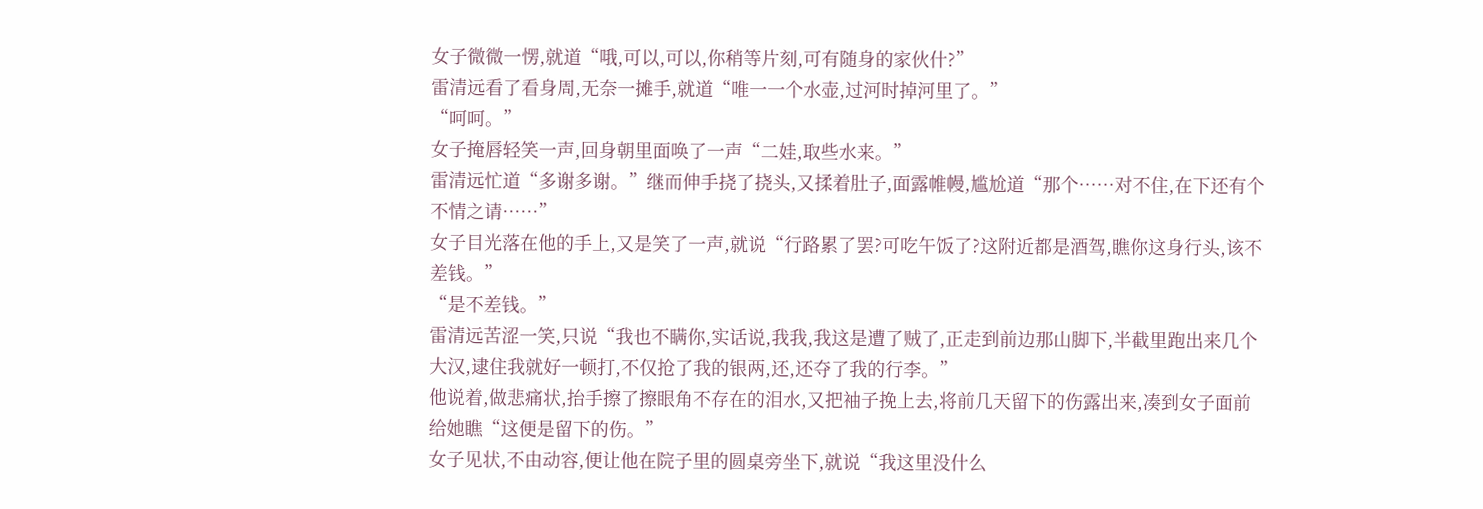女子微微一愣,就道“哦,可以,可以,你稍等片刻,可有随身的家伙什?”
雷清远看了看身周,无奈一摊手,就道“唯一一个水壶,过河时掉河里了。”
“呵呵。”
女子掩唇轻笑一声,回身朝里面唤了一声“二娃,取些水来。”
雷清远忙道“多谢多谢。”继而伸手挠了挠头,又揉着肚子,面露帷幔,尴尬道“那个……对不住,在下还有个不情之请……”
女子目光落在他的手上,又是笑了一声,就说“行路累了罢?可吃午饭了?这附近都是酒驾,瞧你这身行头,该不差钱。”
“是不差钱。”
雷清远苦涩一笑,只说“我也不瞒你,实话说,我我,我这是遭了贼了,正走到前边那山脚下,半截里跑出来几个大汉,逮住我就好一顿打,不仅抢了我的银两,还,还夺了我的行李。”
他说着,做悲痛状,抬手擦了擦眼角不存在的泪水,又把袖子挽上去,将前几天留下的伤露出来,凑到女子面前给她瞧“这便是留下的伤。”
女子见状,不由动容,便让他在院子里的圆桌旁坐下,就说“我这里没什么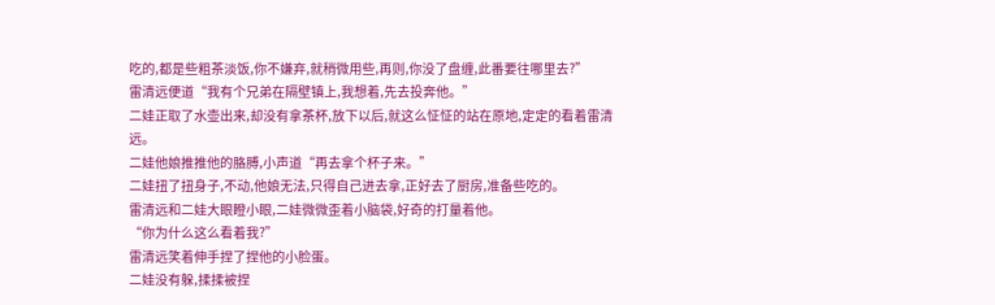吃的,都是些粗茶淡饭,你不嫌弃,就稍微用些,再则,你没了盘缠,此番要往哪里去?”
雷清远便道“我有个兄弟在隔壁镇上,我想着,先去投奔他。”
二娃正取了水壶出来,却没有拿茶杯,放下以后,就这么怔怔的站在原地,定定的看着雷清远。
二娃他娘推推他的胳膊,小声道“再去拿个杯子来。”
二娃扭了扭身子,不动,他娘无法,只得自己进去拿,正好去了厨房,准备些吃的。
雷清远和二娃大眼瞪小眼,二娃微微歪着小脑袋,好奇的打量着他。
“你为什么这么看着我?”
雷清远笑着伸手捏了捏他的小脸蛋。
二娃没有躲,揉揉被捏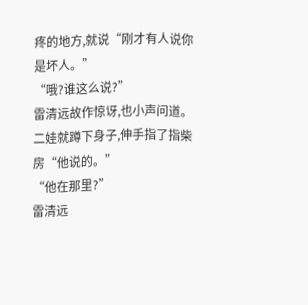疼的地方,就说“刚才有人说你是坏人。”
“哦?谁这么说?”
雷清远故作惊讶,也小声问道。
二娃就蹲下身子,伸手指了指柴房“他说的。”
“他在那里?”
雷清远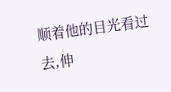顺着他的目光看过去,伸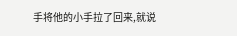手将他的小手拉了回来,就说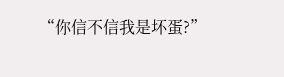“你信不信我是坏蛋?”